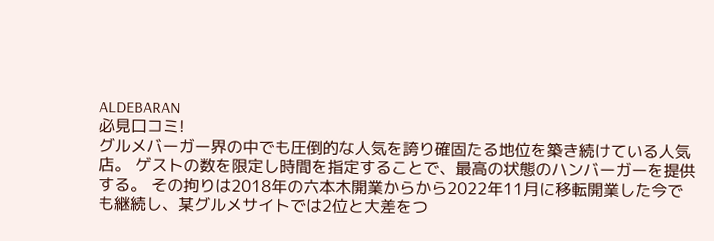ALDEBARAN
必見口コミ!
グルメバーガー界の中でも圧倒的な人気を誇り確固たる地位を築き続けている人気店。 ゲストの数を限定し時間を指定することで、最高の状態のハンバーガーを提供する。 その拘りは2018年の六本木開業からから2022年11月に移転開業した今でも継続し、某グルメサイトでは2位と大差をつ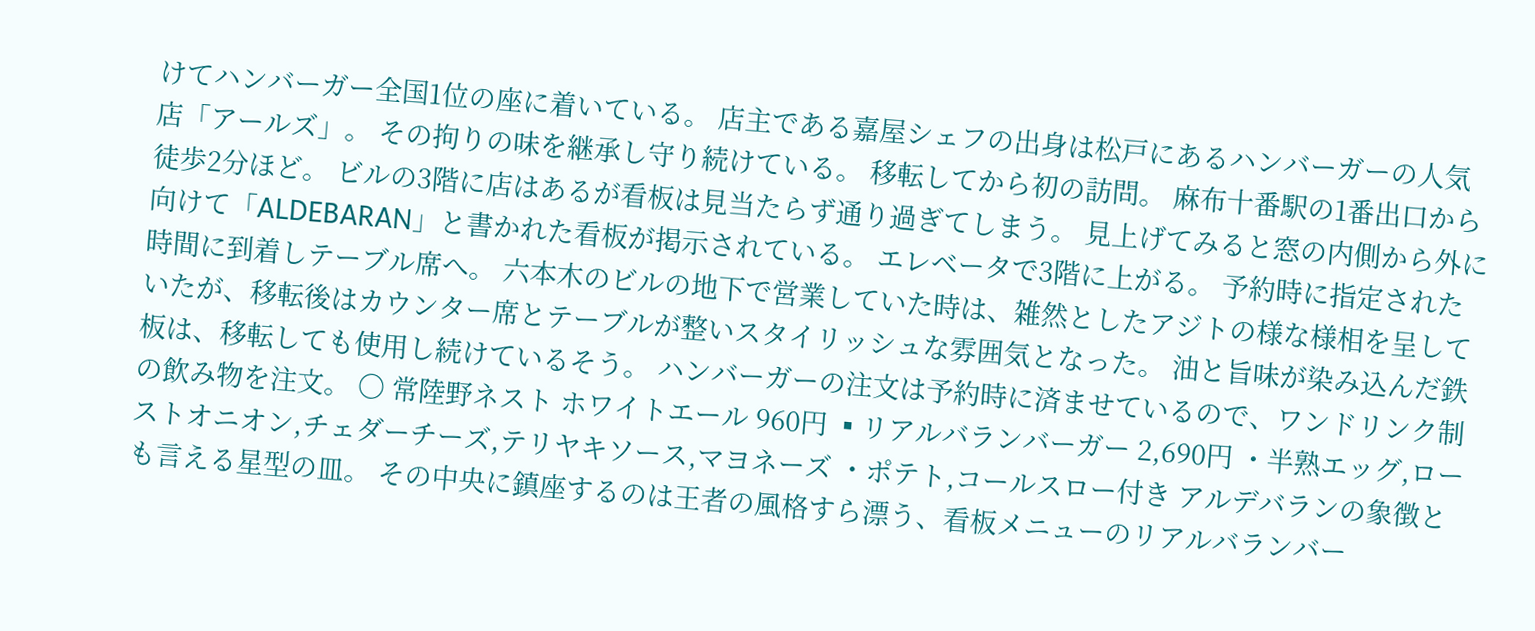けてハンバーガー全国1位の座に着いている。 店主である嘉屋シェフの出身は松戸にあるハンバーガーの人気店「アールズ」。 その拘りの味を継承し守り続けている。 移転してから初の訪問。 麻布十番駅の1番出口から徒歩2分ほど。 ビルの3階に店はあるが看板は見当たらず通り過ぎてしまう。 見上げてみると窓の内側から外に向けて「ALDEBARAN」と書かれた看板が掲示されている。 エレベータで3階に上がる。 予約時に指定された時間に到着しテーブル席へ。 六本木のビルの地下で営業していた時は、雑然としたアジトの様な様相を呈していたが、移転後はカウンター席とテーブルが整いスタイリッシュな雰囲気となった。 油と旨味が染み込んだ鉄板は、移転しても使用し続けているそう。 ハンバーガーの注文は予約時に済ませているので、ワンドリンク制の飲み物を注文。 〇 常陸野ネスト ホワイトエール 960円 ▪リアルバランバーガー 2,690円 ・半熟エッグ,ローストオニオン,チェダーチーズ,テリヤキソース,マヨネーズ ・ポテト,コールスロー付き アルデバランの象徴とも言える星型の皿。 その中央に鎮座するのは王者の風格すら漂う、看板メニューのリアルバランバー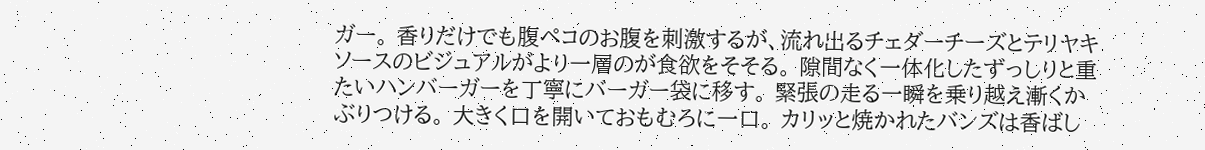ガー。 香りだけでも腹ペコのお腹を刺激するが、流れ出るチェダーチーズとテリヤキソースのビジュアルがより一層のが食欲をそそる。 隙間なく一体化したずっしりと重たいハンバーガーを丁寧にバーガー袋に移す。 緊張の走る一瞬を乗り越え漸くかぶりつける。 大きく口を開いておもむろに一口。 カリッと焼かれたバンズは香ばし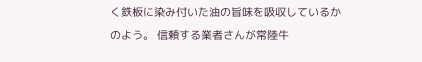く鉄板に染み付いた油の旨味を吸収しているかのよう。 信頼する業者さんが常陸牛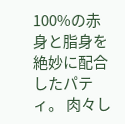100%の赤身と脂身を絶妙に配合したパティ。 肉々し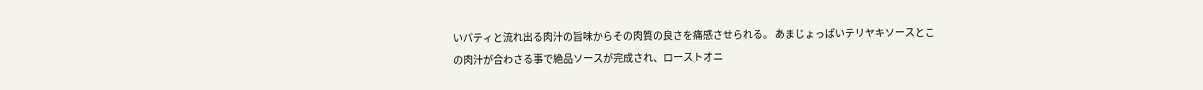いパティと流れ出る肉汁の旨味からその肉質の良さを痛感させられる。 あまじょっぱいテリヤキソースとこの肉汁が合わさる事で絶品ソースが完成され、ローストオニ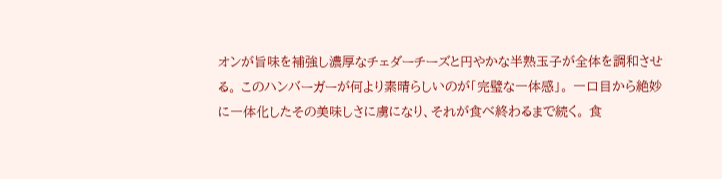オンが旨味を補強し濃厚なチェダーチーズと円やかな半熟玉子が全体を調和させる。 このハンバーガーが何より素晴らしいのが「完璧な一体感」。 一口目から絶妙に一体化したその美味しさに虜になり、それが食べ終わるまで続く。 食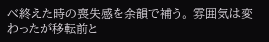べ終えた時の喪失感を余韻で補う。 雰囲気は変わったが移転前と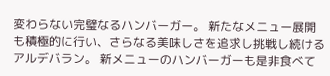変わらない完璧なるハンバーガー。 新たなメニュー展開も積極的に行い、さらなる美味しさを追求し挑戦し続けるアルデバラン。 新メニューのハンバーガーも是非食べて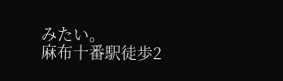みたい。
麻布十番駅徒歩2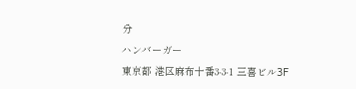分
ハンバーガー
東京都 港区麻布十番3-3-1 三喜ビル3F